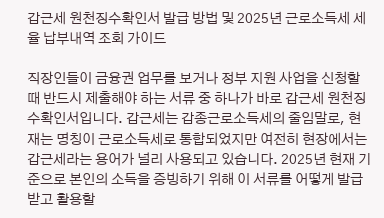갑근세 원천징수확인서 발급 방법 및 2025년 근로소득세 세율 납부내역 조회 가이드

직장인들이 금융권 업무를 보거나 정부 지원 사업을 신청할 때 반드시 제출해야 하는 서류 중 하나가 바로 갑근세 원천징수확인서입니다. 갑근세는 갑종근로소득세의 줄임말로, 현재는 명칭이 근로소득세로 통합되었지만 여전히 현장에서는 갑근세라는 용어가 널리 사용되고 있습니다. 2025년 현재 기준으로 본인의 소득을 증빙하기 위해 이 서류를 어떻게 발급받고 활용할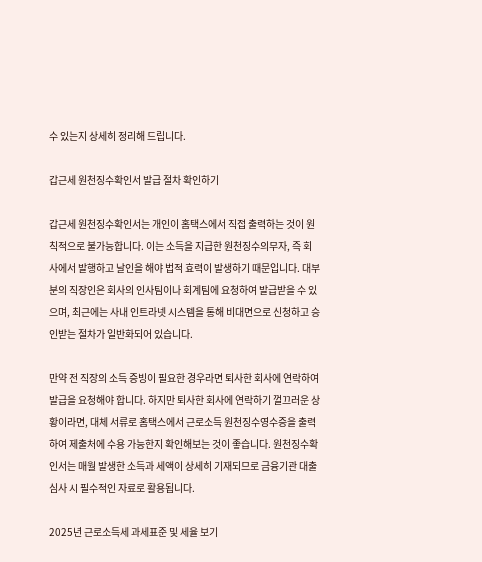수 있는지 상세히 정리해 드립니다.

갑근세 원천징수확인서 발급 절차 확인하기

갑근세 원천징수확인서는 개인이 홈택스에서 직접 출력하는 것이 원칙적으로 불가능합니다. 이는 소득을 지급한 원천징수의무자, 즉 회사에서 발행하고 날인을 해야 법적 효력이 발생하기 때문입니다. 대부분의 직장인은 회사의 인사팀이나 회계팀에 요청하여 발급받을 수 있으며, 최근에는 사내 인트라넷 시스템을 통해 비대면으로 신청하고 승인받는 절차가 일반화되어 있습니다.

만약 전 직장의 소득 증빙이 필요한 경우라면 퇴사한 회사에 연락하여 발급을 요청해야 합니다. 하지만 퇴사한 회사에 연락하기 껄끄러운 상황이라면, 대체 서류로 홈택스에서 근로소득 원천징수영수증을 출력하여 제출처에 수용 가능한지 확인해보는 것이 좋습니다. 원천징수확인서는 매월 발생한 소득과 세액이 상세히 기재되므로 금융기관 대출 심사 시 필수적인 자료로 활용됩니다.

2025년 근로소득세 과세표준 및 세율 보기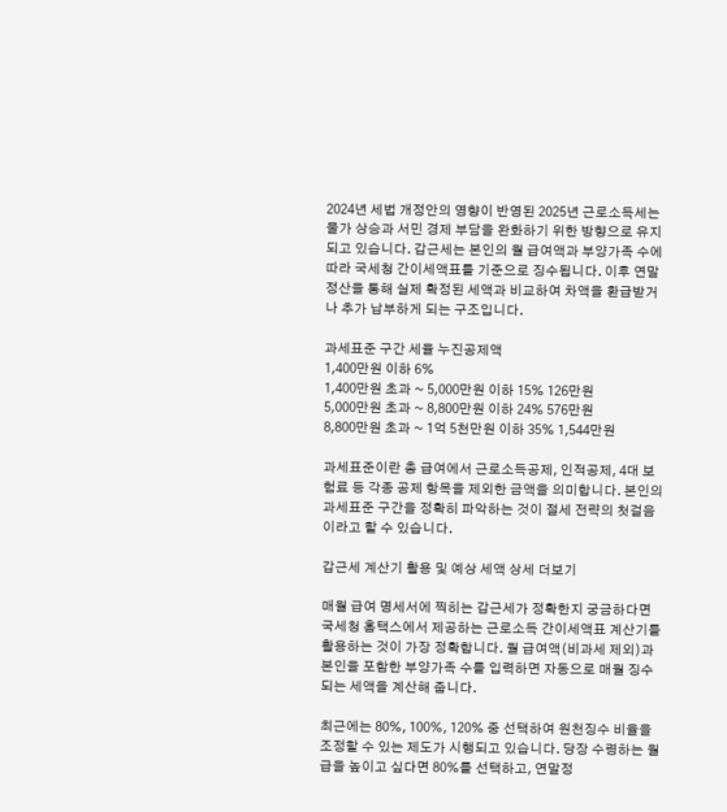2024년 세법 개정안의 영향이 반영된 2025년 근로소득세는 물가 상승과 서민 경제 부담을 완화하기 위한 방향으로 유지되고 있습니다. 갑근세는 본인의 월 급여액과 부양가족 수에 따라 국세청 간이세액표를 기준으로 징수됩니다. 이후 연말정산을 통해 실제 확정된 세액과 비교하여 차액을 환급받거나 추가 납부하게 되는 구조입니다.

과세표준 구간 세율 누진공제액
1,400만원 이하 6%
1,400만원 초과 ~ 5,000만원 이하 15% 126만원
5,000만원 초과 ~ 8,800만원 이하 24% 576만원
8,800만원 초과 ~ 1억 5천만원 이하 35% 1,544만원

과세표준이란 총 급여에서 근로소득공제, 인적공제, 4대 보험료 등 각종 공제 항목을 제외한 금액을 의미합니다. 본인의 과세표준 구간을 정확히 파악하는 것이 절세 전략의 첫걸음이라고 할 수 있습니다.

갑근세 계산기 활용 및 예상 세액 상세 더보기

매월 급여 명세서에 찍히는 갑근세가 정확한지 궁금하다면 국세청 홈택스에서 제공하는 근로소득 간이세액표 계산기를 활용하는 것이 가장 정확합니다. 월 급여액(비과세 제외)과 본인을 포함한 부양가족 수를 입력하면 자동으로 매월 징수되는 세액을 계산해 줍니다.

최근에는 80%, 100%, 120% 중 선택하여 원천징수 비율을 조정할 수 있는 제도가 시행되고 있습니다. 당장 수령하는 월급을 높이고 싶다면 80%를 선택하고, 연말정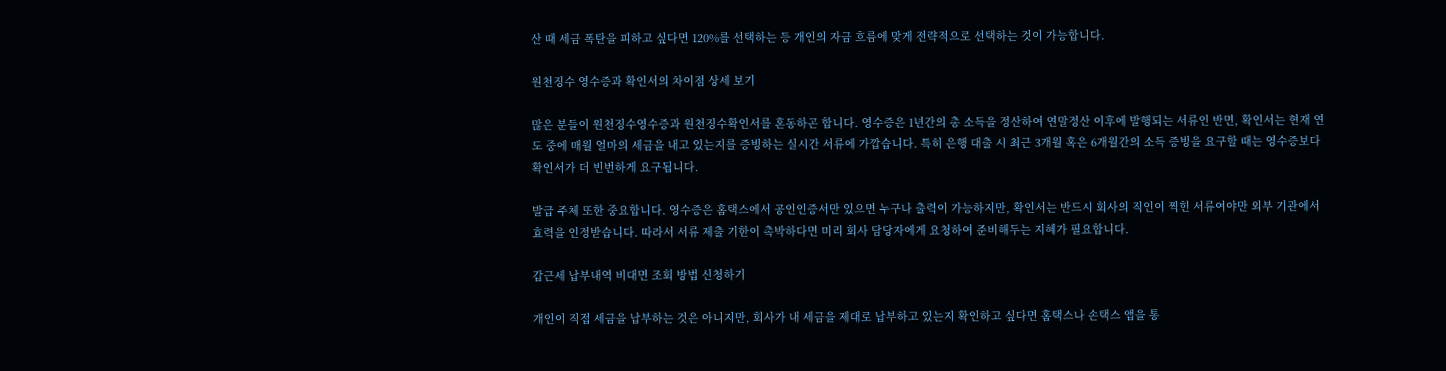산 때 세금 폭탄을 피하고 싶다면 120%를 선택하는 등 개인의 자금 흐름에 맞게 전략적으로 선택하는 것이 가능합니다.

원천징수 영수증과 확인서의 차이점 상세 보기

많은 분들이 원천징수영수증과 원천징수확인서를 혼동하곤 합니다. 영수증은 1년간의 총 소득을 정산하여 연말정산 이후에 발행되는 서류인 반면, 확인서는 현재 연도 중에 매월 얼마의 세금을 내고 있는지를 증빙하는 실시간 서류에 가깝습니다. 특히 은행 대출 시 최근 3개월 혹은 6개월간의 소득 증빙을 요구할 때는 영수증보다 확인서가 더 빈번하게 요구됩니다.

발급 주체 또한 중요합니다. 영수증은 홈택스에서 공인인증서만 있으면 누구나 출력이 가능하지만, 확인서는 반드시 회사의 직인이 찍힌 서류여야만 외부 기관에서 효력을 인정받습니다. 따라서 서류 제출 기한이 촉박하다면 미리 회사 담당자에게 요청하여 준비해두는 지혜가 필요합니다.

갑근세 납부내역 비대면 조회 방법 신청하기

개인이 직접 세금을 납부하는 것은 아니지만, 회사가 내 세금을 제대로 납부하고 있는지 확인하고 싶다면 홈택스나 손택스 앱을 통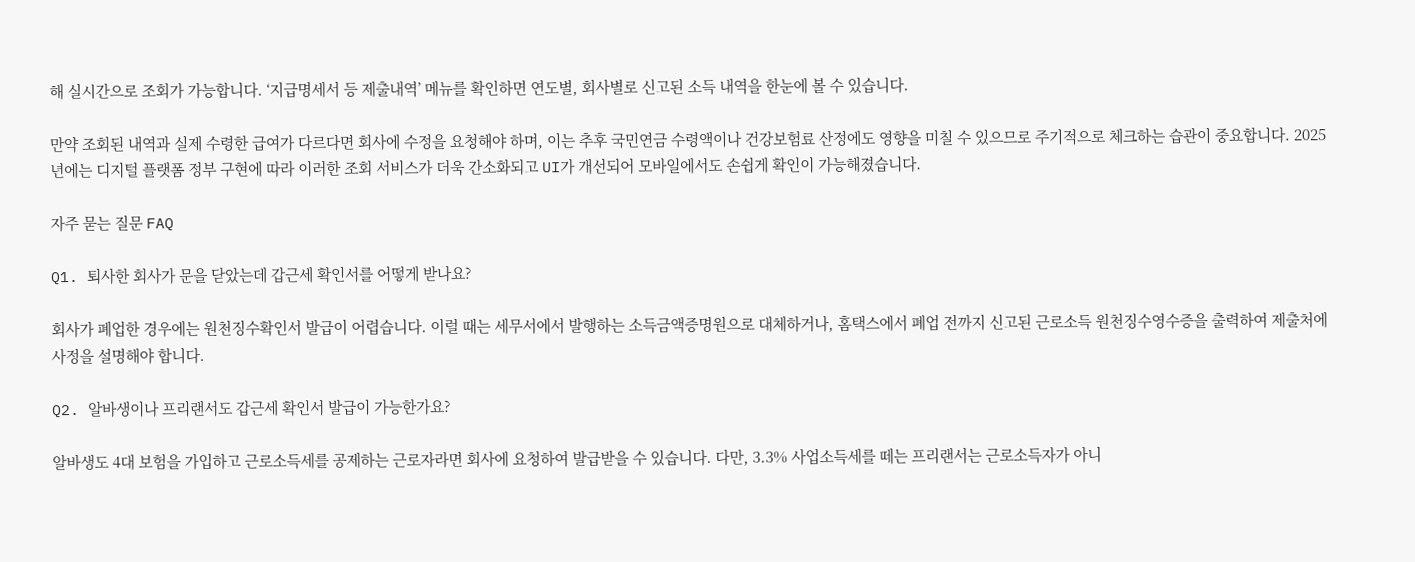해 실시간으로 조회가 가능합니다. ‘지급명세서 등 제출내역’ 메뉴를 확인하면 연도별, 회사별로 신고된 소득 내역을 한눈에 볼 수 있습니다.

만약 조회된 내역과 실제 수령한 급여가 다르다면 회사에 수정을 요청해야 하며, 이는 추후 국민연금 수령액이나 건강보험료 산정에도 영향을 미칠 수 있으므로 주기적으로 체크하는 습관이 중요합니다. 2025년에는 디지털 플랫폼 정부 구현에 따라 이러한 조회 서비스가 더욱 간소화되고 UI가 개선되어 모바일에서도 손쉽게 확인이 가능해졌습니다.

자주 묻는 질문 FAQ

Q1. 퇴사한 회사가 문을 닫았는데 갑근세 확인서를 어떻게 받나요?

회사가 폐업한 경우에는 원천징수확인서 발급이 어렵습니다. 이럴 때는 세무서에서 발행하는 소득금액증명원으로 대체하거나, 홈택스에서 폐업 전까지 신고된 근로소득 원천징수영수증을 출력하여 제출처에 사정을 설명해야 합니다.

Q2. 알바생이나 프리랜서도 갑근세 확인서 발급이 가능한가요?

알바생도 4대 보험을 가입하고 근로소득세를 공제하는 근로자라면 회사에 요청하여 발급받을 수 있습니다. 다만, 3.3% 사업소득세를 떼는 프리랜서는 근로소득자가 아니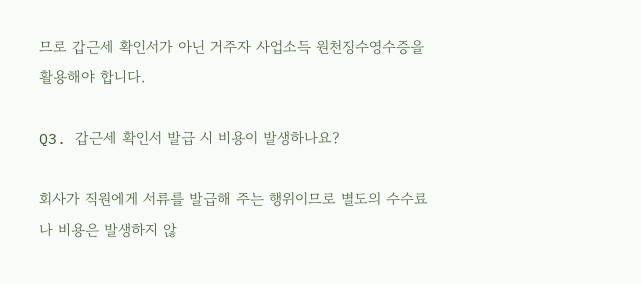므로 갑근세 확인서가 아닌 거주자 사업소득 원천징수영수증을 활용해야 합니다.

Q3. 갑근세 확인서 발급 시 비용이 발생하나요?

회사가 직원에게 서류를 발급해 주는 행위이므로 별도의 수수료나 비용은 발생하지 않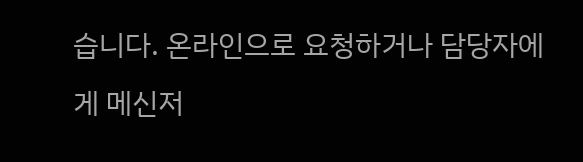습니다. 온라인으로 요청하거나 담당자에게 메신저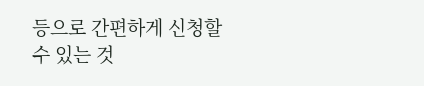등으로 간편하게 신청할 수 있는 것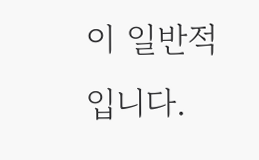이 일반적입니다.